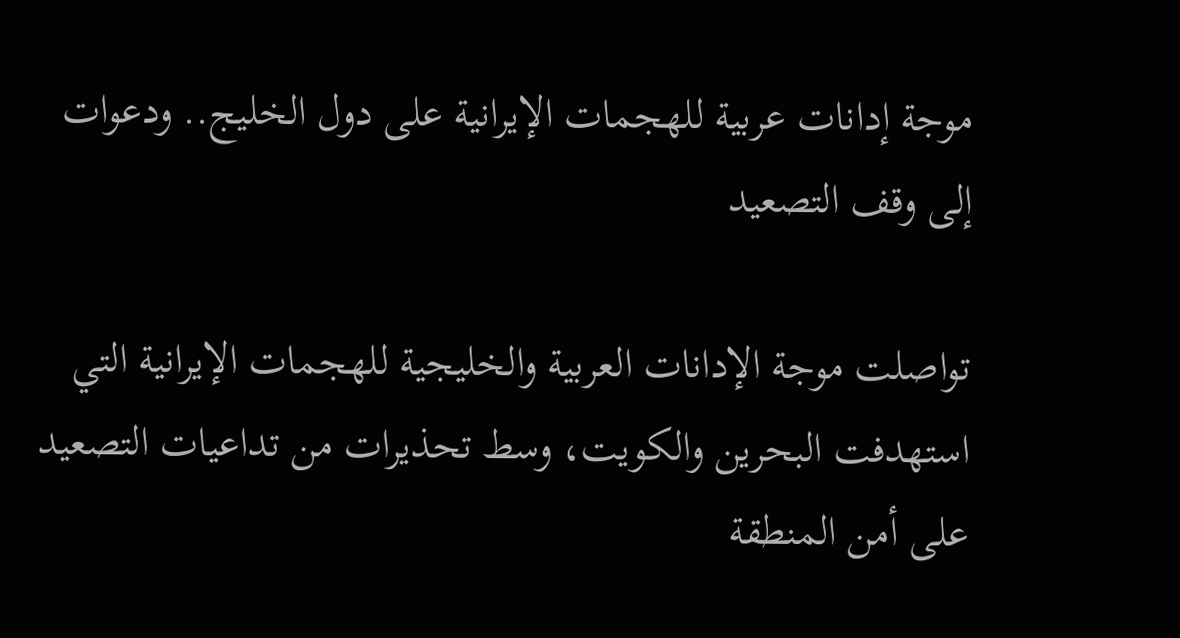موجة إدانات عربية للهجمات الإيرانية على دول الخليج.. ودعوات إلى وقف التصعيد

تواصلت موجة الإدانات العربية والخليجية للهجمات الإيرانية التي استهدفت البحرين والكويت، وسط تحذيرات من تداعيات التصعيد على أمن المنطقة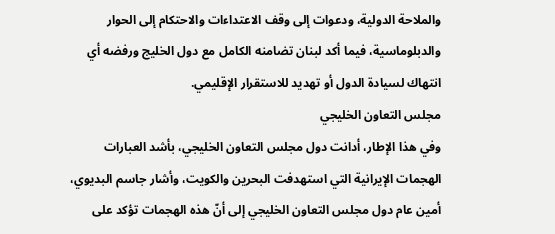والملاحة الدولية، ودعوات إلى وقف الاعتداءات والاحتكام إلى الحوار والدبلوماسية، فيما أكد لبنان تضامنه الكامل مع دول الخليج ورفضه أي انتهاك لسيادة الدول أو تهديد للاستقرار الإقليمي.
مجلس التعاون الخليجي
وفي هذا الإطار، أدانت دول مجلس التعاون الخليجي، بأشد العبارات الهجمات الإيرانية التي استهدفت البحرين والكويت، وأشار جاسم البديوي، أمين عام دول مجلس التعاون الخليجي إلى أنّ هذه الهجمات تؤكد على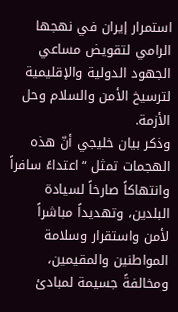استمرار إيران في نهجها الرامي لتقويض مساعي الجهود الدولية والإقليمية لترسيخ الأمن والسلام وحل الأزمة.
وذكر بيان خليجي أنّ هذه الهجمات تمثل “اعتداءً سافراً وانتهاكاً صارخاً لسيادة البلدين، وتهديداً مباشراً لأمن واستقرار وسلامة المواطنين والمقيمين، ومخالفةً جسيمة لمبادئ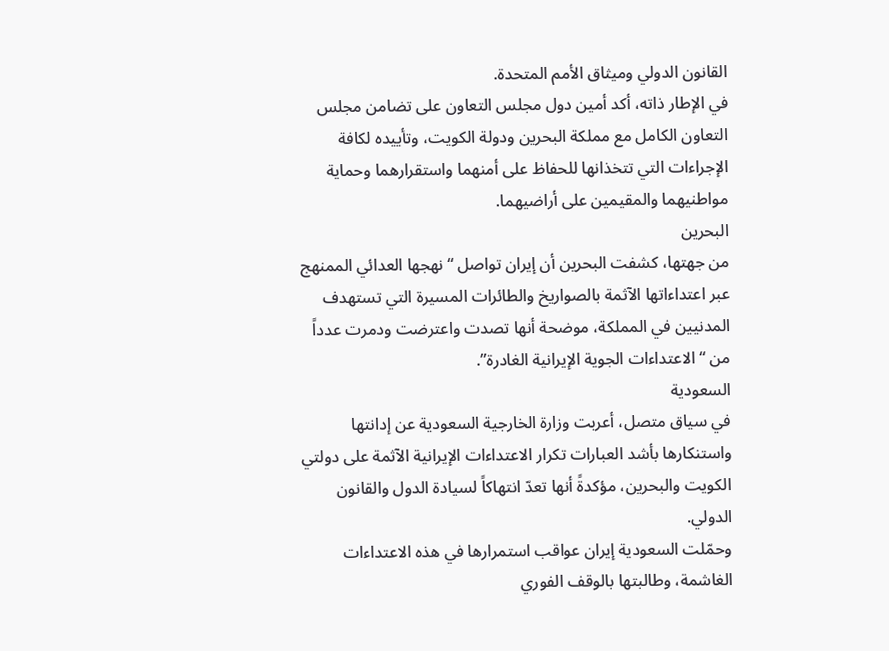القانون الدولي وميثاق الأمم المتحدة.
في الإطار ذاته، أكد أمين دول مجلس التعاون على تضامن مجلس التعاون الكامل مع مملكة البحرين ودولة الكويت، وتأييده لكافة الإجراءات التي تتخذانها للحفاظ على أمنهما واستقرارهما وحماية مواطنيهما والمقيمين على أراضيهما.
البحرين
من جهتها، كشفت البحرين أن إيران تواصل “نهجها العدائي الممنهج عبر اعتداءاتها الآثمة بالصواريخ والطائرات المسيرة التي تستهدف المدنيين في المملكة، موضحة أنها تصدت واعترضت ودمرت عدداً من “الاعتداءات الجوية الإيرانية الغادرة”.
السعودية
في سياق متصل، أعربت وزارة الخارجية السعودية عن إدانتها واستنكارها بأشد العبارات تكرار الاعتداءات الإيرانية الآثمة على دولتي الكويت والبحرين، مؤكدةً أنها تعدّ انتهاكاً لسيادة الدول والقانون الدولي.
وحمّلت السعودية إيران عواقب استمرارها في هذه الاعتداءات الغاشمة، وطالبتها بالوقف الفوري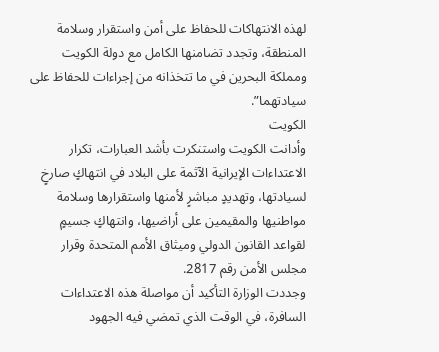لهذه الانتهاكات للحفاظ على أمن واستقرار وسلامة المنطقة، وتجدد تضامنها الكامل مع دولة الكويت ومملكة البحرين في ما تتخذانه من إجراءات للحفاظ على سيادتهما”.
الكويت
وأدانت الكويت واستنكرت بأشد العبارات، تكرار الاعتداءات الإيرانية الآثمة على البلاد في انتهاكٍ صارخٍ لسيادتها، وتهديدٍ مباشرٍ لأمنها واستقرارها وسلامة مواطنيها والمقيمين على أراضيها، وانتهاكٍ جسيمٍ لقواعد القانون الدولي وميثاق الأمم المتحدة وقرار مجلس الأمن رقم 2817.
وجددت الوزارة التأكيد أن مواصلة هذه الاعتداءات السافرة، في الوقت الذي تمضي فيه الجهود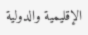الإقليمية والدولية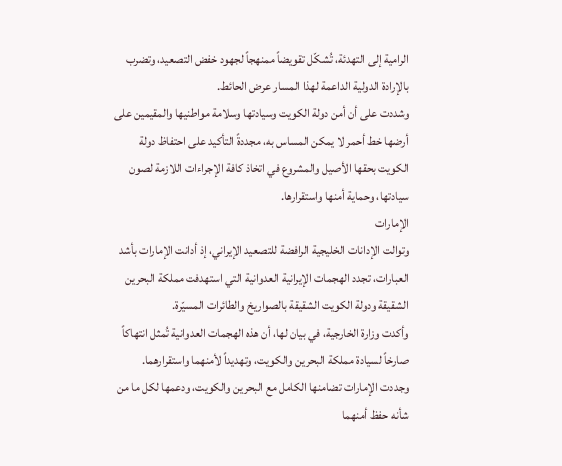الرامية إلى التهدئة، تُشكّل تقويضاً ممنهجاً لجهود خفض التصعيد، وتضرب بالإرادة الدولية الداعمة لهذا المسار عرض الحائط.
وشددت على أن أمن دولة الكويت وسيادتها وسلامة مواطنيها والمقيمين على أرضها خط أحمر لا يمكن المساس به، مجددةً التأكيد على احتفاظ دولة الكويت بحقها الأصيل والمشروع في اتخاذ كافة الإجراءات اللازمة لصون سيادتها، وحماية أمنها واستقرارها.
الإمارات
وتوالت الإدانات الخليجية الرافضة للتصعيد الإيراني، إذ أدانت الإمارات بأشد العبارات، تجدد الهجمات الإيرانية العدوانية التي استهدفت مملكة البحرين الشقيقة ودولة الكويت الشقيقة بالصواريخ والطائرات المسيّرة.
وأكدت وزارة الخارجية، في بيان لها، أن هذه الهجمات العدوانية تُمثل انتهاكاً صارخاً لسيادة مملكة البحرين والكويت، وتهديداً لأمنهما واستقرارهما.
وجددت الإمارات تضامنها الكامل مع البحرين والكويت، ودعمها لكل ما من شأنه حفظ أمنهما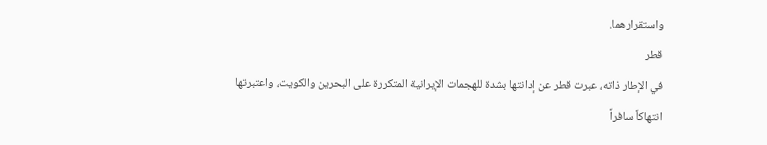واستقرارهما.
قطر
في الإطار ذاته، عبرت قطر عن إدانتها بشدة للهجمات الإيرانية المتكررة على البحرين والكويت، واعتبرتها انتهاكاً سافراً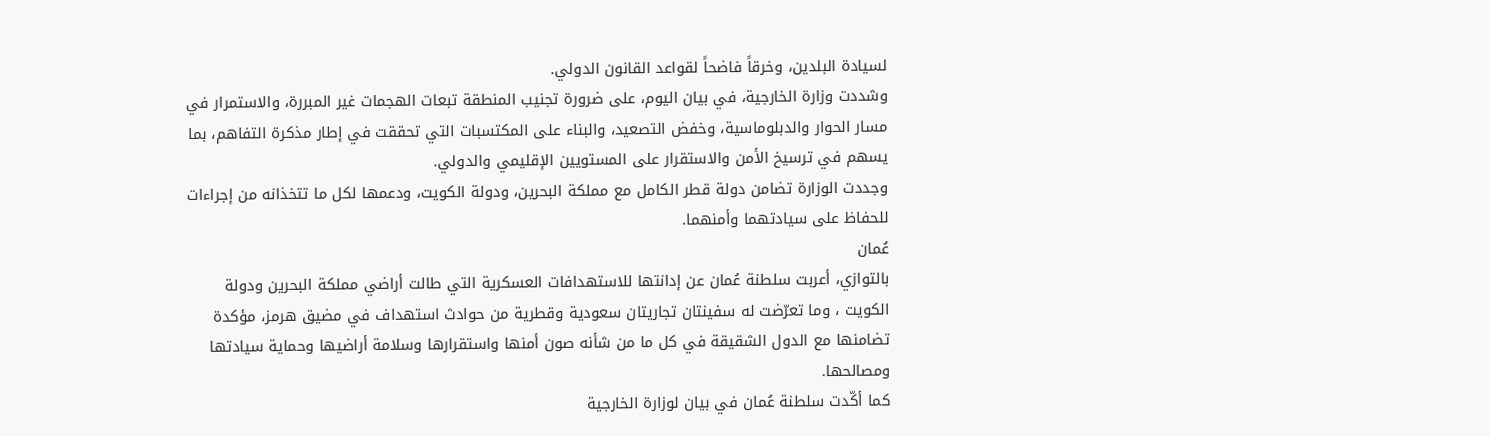لسيادة البلدين، وخرقاً فاضحاً لقواعد القانون الدولي.
وشددت وزارة الخارجية، في بيان اليوم، على ضرورة تجنيب المنطقة تبعات الهجمات غير المبررة، والاستمرار في مسار الحوار والدبلوماسية، وخفض التصعيد، والبناء على المكتسبات التي تحققت في إطار مذكرة التفاهم، بما يسهم في ترسيخ الأمن والاستقرار على المستويين الإقليمي والدولي.
وجددت الوزارة تضامن دولة قطر الكامل مع مملكة البحرين، ودولة الكويت، ودعمها لكل ما تتخذانه من إجراءات للحفاظ على سيادتهما وأمنهما.
عُمان
بالتوازي، أعربت سلطنة عُمان عن إدانتها للاستهدافات العسكرية التي طالت أراضي مملكة البحرين ودولة الكويت ، وما تعرّضت له سفينتان تجاريتان سعودية وقطرية من حوادث استهداف في مضيق هرمز، مؤكدة تضامنها مع الدول الشقيقة في كل ما من شأنه صون أمنها واستقرارها وسلامة أراضيها وحماية سيادتها ومصالحها.
كما أكّدت سلطنة عُمان في بيان لوزارة الخارجية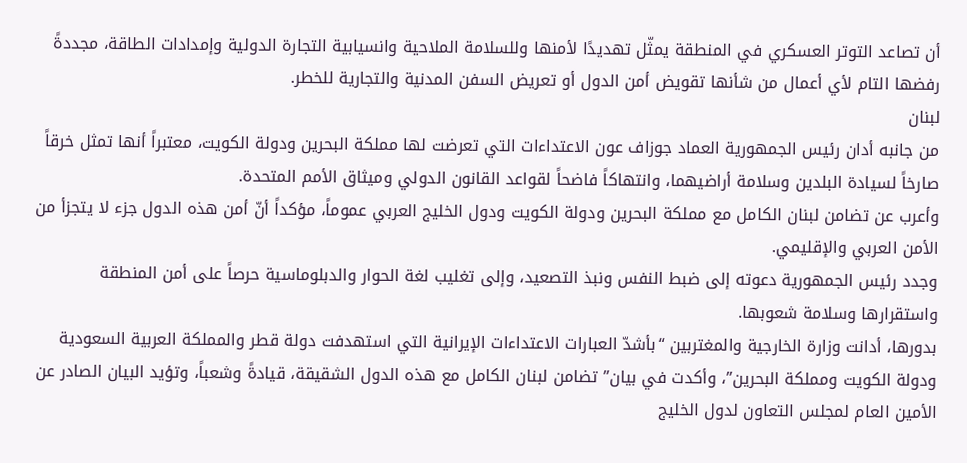أن تصاعد التوتر العسكري في المنطقة يمثّل تهديدًا لأمنها وللسلامة الملاحية وانسيابية التجارة الدولية وإمدادات الطاقة، مجددةً رفضها التام لأي أعمال من شأنها تقويض أمن الدول أو تعريض السفن المدنية والتجارية للخطر.
لبنان
من جانبه أدان رئيس الجمهورية العماد جوزاف عون الاعتداءات التي تعرضت لها مملكة البحرين ودولة الكويت، معتبراً أنها تمثل خرقاً صارخاً لسيادة البلدين وسلامة أراضيهما، وانتهاكاً فاضحاً لقواعد القانون الدولي وميثاق الأمم المتحدة.
وأعرب عن تضامن لبنان الكامل مع مملكة البحرين ودولة الكويت ودول الخليج العربي عموماً، مؤكداً أنّ أمن هذه الدول جزء لا يتجزأ من الأمن العربي والإقليمي.
وجدد رئيس الجمهورية دعوته إلى ضبط النفس ونبذ التصعيد، وإلى تغليب لغة الحوار والدبلوماسية حرصاً على أمن المنطقة واستقرارها وسلامة شعوبها.
بدورها، أدانت وزارة الخارجية والمغتربين “بأشدّ العبارات الاعتداءات الإيرانية التي استهدفت دولة قطر والمملكة العربية السعودية ودولة الكويت ومملكة البحرين”، وأكدت في بيان” تضامن لبنان الكامل مع هذه الدول الشقيقة، قيادةً وشعباً، وتؤيد البيان الصادر عن الأمين العام لمجلس التعاون لدول الخليج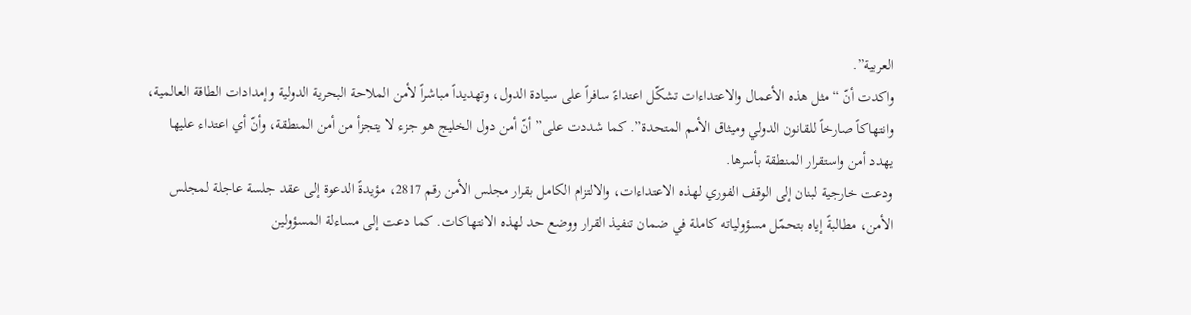العربية”.
واكدت أنّ “مثل هذه الأعمال والاعتداءات تشكّل اعتداءً سافراً على سيادة الدول، وتهديداً مباشراً لأمن الملاحة البحرية الدولية وإمدادات الطاقة العالمية، وانتهاكاً صارخاً للقانون الدولي وميثاق الأمم المتحدة”. كما شددت على” أنّ أمن دول الخليج هو جزء لا يتجزأ من أمن المنطقة، وأنّ أي اعتداء عليها يهدد أمن واستقرار المنطقة بأسرها.
ودعت خارجية لبنان إلى الوقف الفوري لهذه الاعتداءات، والالتزام الكامل بقرار مجلس الأمن رقم 2817، مؤيدةً الدعوة إلى عقد جلسة عاجلة لمجلس الأمن، مطالبةً إياه بتحمّل مسؤولياته كاملة في ضمان تنفيذ القرار ووضع حد لهذه الانتهاكات. كما دعت إلى مساءلة المسؤولين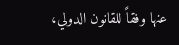عنها وفقاً للقانون الدولي،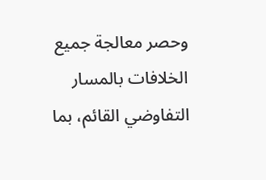وحصر معالجة جميع الخلافات بالمسار التفاوضي القائم، بما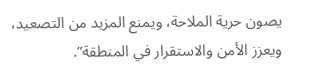يصون حرية الملاحة، ويمنع المزيد من التصعيد، ويعزز الأمن والاستقرار في المنطقة”.